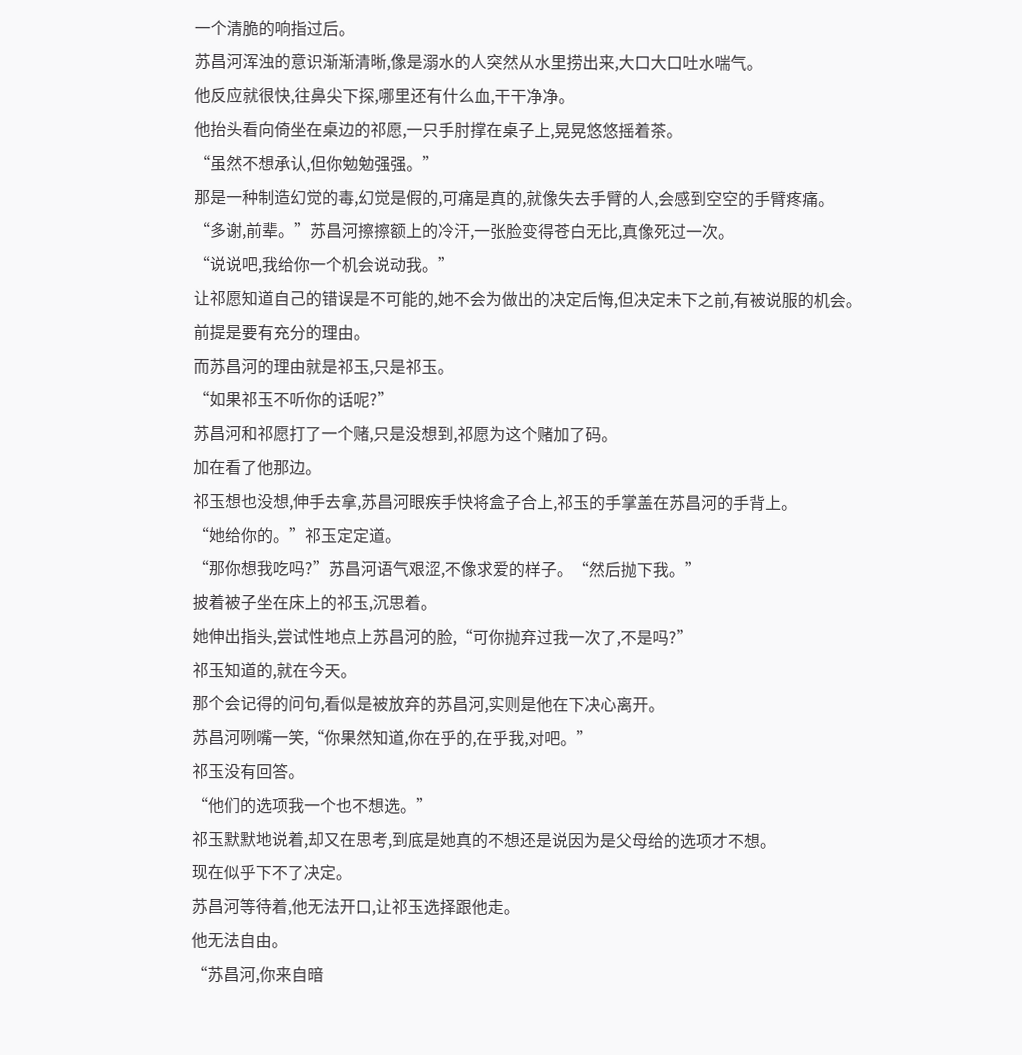一个清脆的响指过后。
苏昌河浑浊的意识渐渐清晰,像是溺水的人突然从水里捞出来,大口大口吐水喘气。
他反应就很快,往鼻尖下探,哪里还有什么血,干干净净。
他抬头看向倚坐在桌边的祁愿,一只手肘撑在桌子上,晃晃悠悠摇着茶。
“虽然不想承认,但你勉勉强强。”
那是一种制造幻觉的毒,幻觉是假的,可痛是真的,就像失去手臂的人,会感到空空的手臂疼痛。
“多谢,前辈。”苏昌河擦擦额上的冷汗,一张脸变得苍白无比,真像死过一次。
“说说吧,我给你一个机会说动我。”
让祁愿知道自己的错误是不可能的,她不会为做出的决定后悔,但决定未下之前,有被说服的机会。
前提是要有充分的理由。
而苏昌河的理由就是祁玉,只是祁玉。
“如果祁玉不听你的话呢?”
苏昌河和祁愿打了一个赌,只是没想到,祁愿为这个赌加了码。
加在看了他那边。
祁玉想也没想,伸手去拿,苏昌河眼疾手快将盒子合上,祁玉的手掌盖在苏昌河的手背上。
“她给你的。”祁玉定定道。
“那你想我吃吗?”苏昌河语气艰涩,不像求爱的样子。“然后抛下我。”
披着被子坐在床上的祁玉,沉思着。
她伸出指头,尝试性地点上苏昌河的脸,“可你抛弃过我一次了,不是吗?”
祁玉知道的,就在今天。
那个会记得的问句,看似是被放弃的苏昌河,实则是他在下决心离开。
苏昌河咧嘴一笑,“你果然知道,你在乎的,在乎我,对吧。”
祁玉没有回答。
“他们的选项我一个也不想选。”
祁玉默默地说着,却又在思考,到底是她真的不想还是说因为是父母给的选项才不想。
现在似乎下不了决定。
苏昌河等待着,他无法开口,让祁玉选择跟他走。
他无法自由。
“苏昌河,你来自暗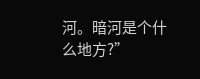河。暗河是个什么地方?”